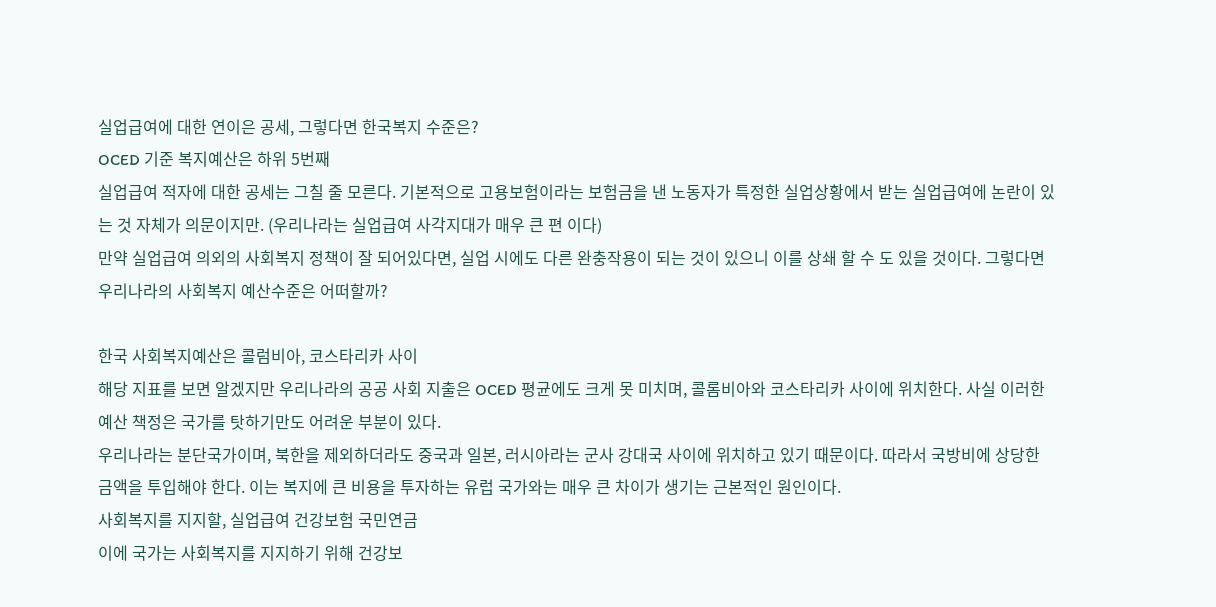실업급여에 대한 연이은 공세, 그렇다면 한국복지 수준은?
OCED 기준 복지예산은 하위 5번째
실업급여 적자에 대한 공세는 그칠 줄 모른다. 기본적으로 고용보험이라는 보험금을 낸 노동자가 특정한 실업상황에서 받는 실업급여에 논란이 있는 것 자체가 의문이지만. (우리나라는 실업급여 사각지대가 매우 큰 편 이다)
만약 실업급여 의외의 사회복지 정책이 잘 되어있다면, 실업 시에도 다른 완충작용이 되는 것이 있으니 이를 상쇄 할 수 도 있을 것이다. 그렇다면 우리나라의 사회복지 예산수준은 어떠할까?

한국 사회복지예산은 콜럼비아, 코스타리카 사이
해당 지표를 보면 알겠지만 우리나라의 공공 사회 지출은 OCED 평균에도 크게 못 미치며, 콜롬비아와 코스타리카 사이에 위치한다. 사실 이러한 예산 책정은 국가를 탓하기만도 어려운 부분이 있다.
우리나라는 분단국가이며, 북한을 제외하더라도 중국과 일본, 러시아라는 군사 강대국 사이에 위치하고 있기 때문이다. 따라서 국방비에 상당한 금액을 투입해야 한다. 이는 복지에 큰 비용을 투자하는 유럽 국가와는 매우 큰 차이가 생기는 근본적인 원인이다.
사회복지를 지지할, 실업급여 건강보험 국민연금
이에 국가는 사회복지를 지지하기 위해 건강보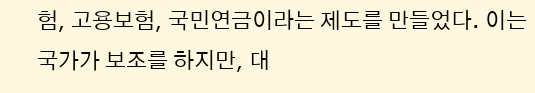험, 고용보험, 국민연금이라는 제도를 만들었다. 이는 국가가 보조를 하지만, 대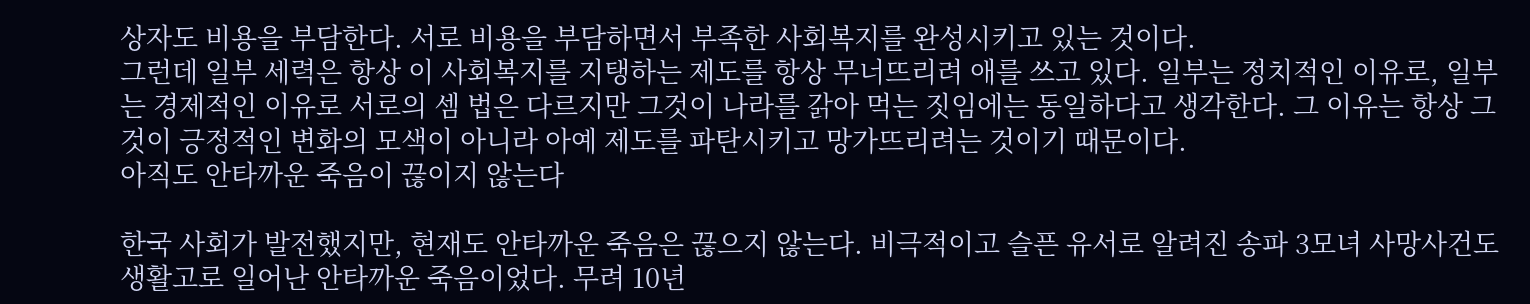상자도 비용을 부담한다. 서로 비용을 부담하면서 부족한 사회복지를 완성시키고 있는 것이다.
그런데 일부 세력은 항상 이 사회복지를 지탱하는 제도를 항상 무너뜨리려 애를 쓰고 있다. 일부는 정치적인 이유로, 일부는 경제적인 이유로 서로의 셈 법은 다르지만 그것이 나라를 갉아 먹는 짓임에는 동일하다고 생각한다. 그 이유는 항상 그것이 긍정적인 변화의 모색이 아니라 아예 제도를 파탄시키고 망가뜨리려는 것이기 때문이다.
아직도 안타까운 죽음이 끊이지 않는다

한국 사회가 발전했지만, 현재도 안타까운 죽음은 끊으지 않는다. 비극적이고 슬픈 유서로 알려진 송파 3모녀 사망사건도 생활고로 일어난 안타까운 죽음이었다. 무려 10년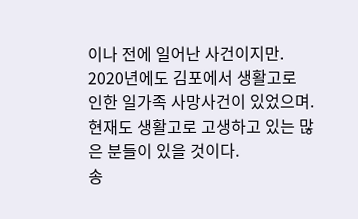이나 전에 일어난 사건이지만. 2020년에도 김포에서 생활고로 인한 일가족 사망사건이 있었으며. 현재도 생활고로 고생하고 있는 많은 분들이 있을 것이다.
송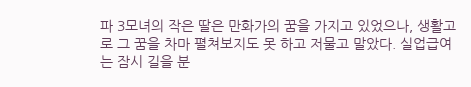파 3모녀의 작은 딸은 만화가의 꿈을 가지고 있었으나, 생활고로 그 꿈을 차마 펼쳐보지도 못 하고 저물고 말았다. 실업급여는 잠시 길을 분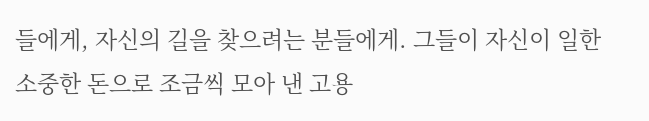들에게, 자신의 길을 찾으려는 분들에게. 그들이 자신이 일한 소중한 돈으로 조금씩 모아 낸 고용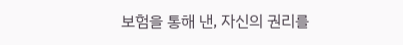보험을 통해 낸, 자신의 권리를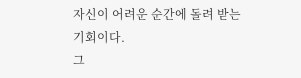자신이 어려운 순간에 돌려 받는 기회이다.
그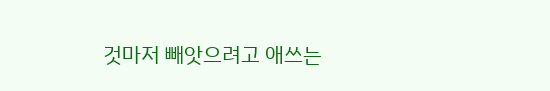것마저 빼앗으려고 애쓰는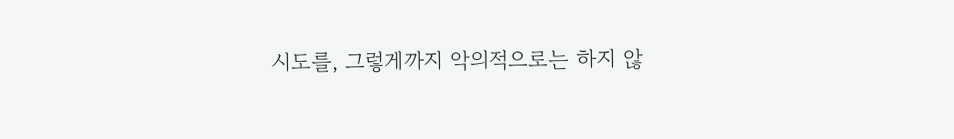시도를, 그렇게까지 악의적으로는 하지 않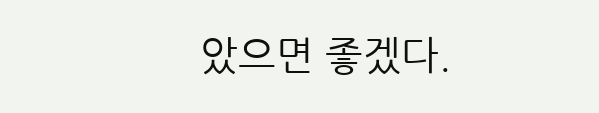았으면 좋겠다.